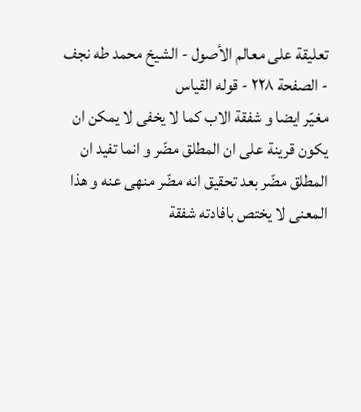تعليقة على معالم الأصول - الشيخ محمد طه نجف - الصفحة ٢٢٨ - قوله القياس
مغيّر ايضا و شفقة الاب كما لا يخفى لا يمكن ان يكون قرينة على ان المطلق مضّر و انما تفيد ان المطلق مضّر بعد تحقيق انه مضّر منهى عنه و هذا المعنى لا يختص بافادته شفقة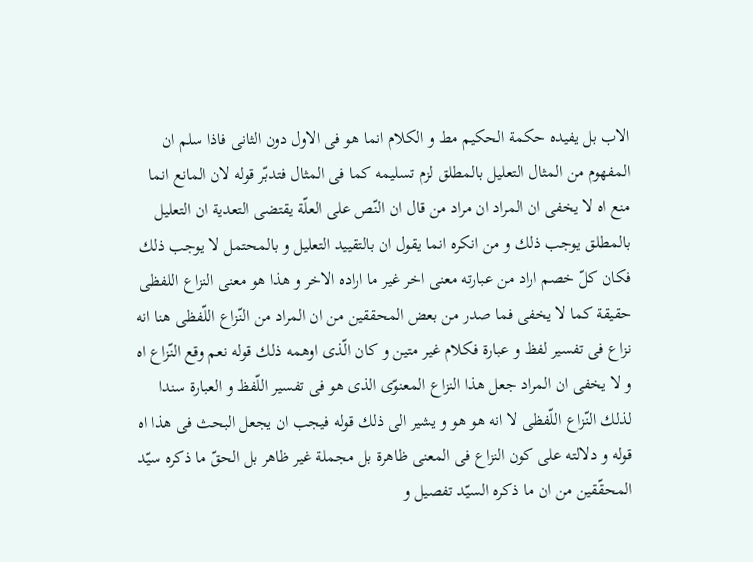الاب بل يفيده حكمة الحكيم مط و الكلام انما هو فى الاول دون الثانى فاذا سلم ان المفهوم من المثال التعليل بالمطلق لزم تسليمه كما فى المثال فتدبّر قوله لان المانع انما منع اه لا يخفى ان المراد ان مراد من قال ان النّص على العلّة يقتضى التعدية ان التعليل بالمطلق يوجب ذلك و من انكره انما يقول ان بالتقييد التعليل و بالمحتمل لا يوجب ذلك فكان كلّ خصم اراد من عبارته معنى اخر غير ما اراده الاخر و هذا هو معنى النزاع اللفظى حقيقة كما لا يخفى فما صدر من بعض المحققين من ان المراد من النّزاع اللّفظى هنا انه نزاع فى تفسير لفظ و عبارة فكلام غير متين و كان الّذى اوهمه ذلك قوله نعم وقع النّزاع اه و لا يخفى ان المراد جعل هذا النزاع المعنوّى الذى هو فى تفسير اللّفظ و العبارة سندا لذلك النّزاع اللّفظى لا انه هو هو و يشير الى ذلك قوله فيجب ان يجعل البحث فى هذا اه قوله و دلالته على كون النزاع فى المعنى ظاهرة بل مجملة غير ظاهر بل الحقّ ما ذكره سيّد المحقّقين من ان ما ذكره السيّد تفصيل و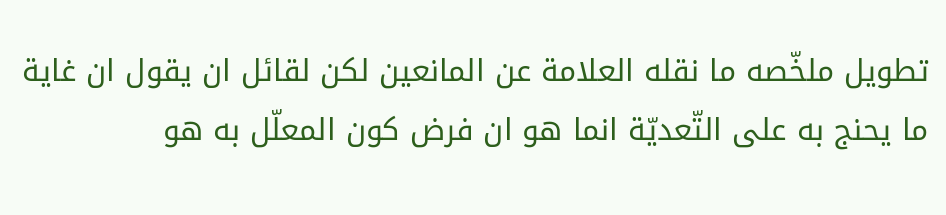تطويل ملخّصه ما نقله العلامة عن المانعين لكن لقائل ان يقول ان غاية ما يحنج به على التّعديّة انما هو ان فرض كون المعلّل به هو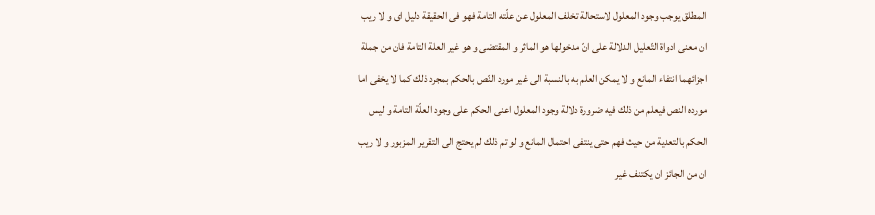المطلق يوجب وجود المعلول لاستحالة تخلف المعلول عن علّته التامة فهو فى الحقيقة دليل اى و لا ريب ان معنى ادواة التّعليل الدلالة على انّ مدخولها هو الماثر و المقتضى و هو غير العلة التامة فان من جملة اجزائهما انتفاء المانع و لا يمكن العلم به بالنسبة الى غير مورد النّص بالحكم بمجرد ذلك كما لا يخفى اما مورده النص فيعلم من ذلك فيه ضرورة دلالة وجود المعلول اعنى الحكم على وجود العلّة التامة و ليس الحكم بالتعدية من حيث فهم حتى ينتفى احتمال المانع و لو تم ذلك لم يحتج الى التقرير المزبور و لا ريب ان من الجائز ان يكتنف غير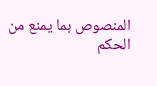المنصوص بما يمنع من الحكم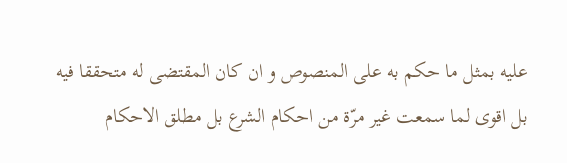عليه بمثل ما حكم به على المنصوص و ان كان المقتضى له متحققا فيه بل اقوى لما سمعت غير مرّة من احكام الشرع بل مطلق الاحكام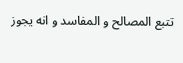تتبع المصالح و المفاسد و انه يجوز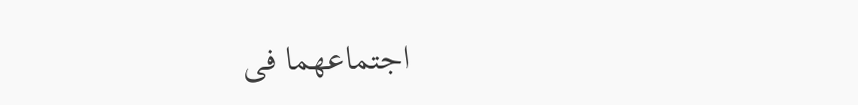اجتماعهما فى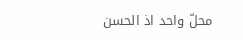محلّ واحد اذ الحسن